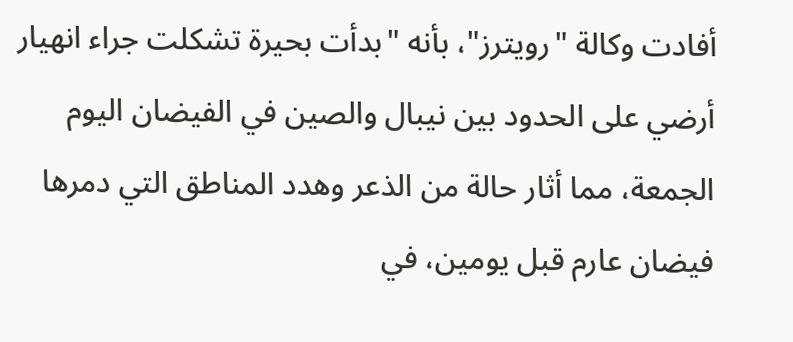أفادت وكالة "رويترز"، بأنه "بدأت بحيرة تشكلت جراء انهيار أرضي على الحدود بين نيبال والصين في الفيضان اليوم الجمعة، مما أثار حالة من الذعر وهدد المناطق التي دمرها فيضان عارم قبل يومين، في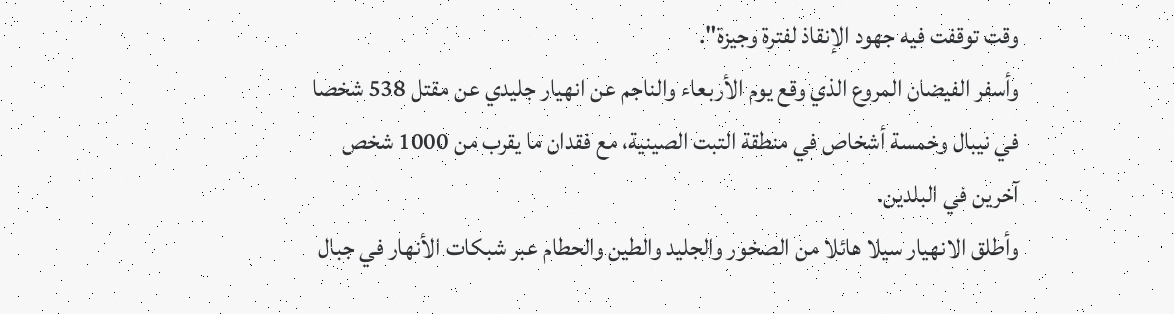وقت توقفت فيه جهود الإنقاذ لفترة وجيزة".
وأسفر الفيضان المروع الذي وقع يوم الأربعاء والناجم عن انهيار جليدي عن مقتل 538 شخصا في نيبال وخمسة أشخاص في منطقة التبت الصينية، مع فقدان ما يقرب من 1000 شخص آخرين في البلدين.
وأطلق الانهيار سيلا هائلا من الصخور والجليد والطين والحطام عبر شبكات الأنهار في جبال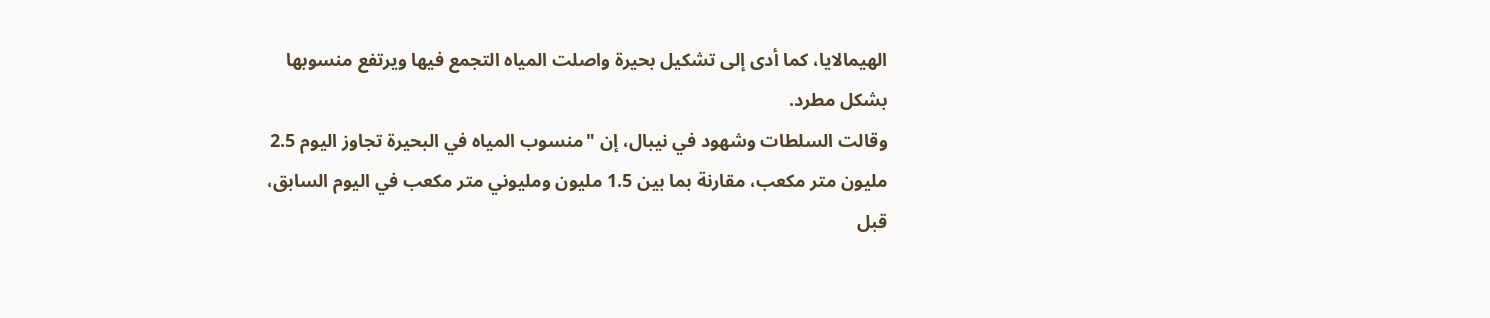الهيمالايا، كما أدى إلى تشكيل بحيرة واصلت المياه التجمع فيها ويرتفع منسوبها بشكل مطرد.
وقالت السلطات وشهود في نيبال، إن "منسوب المياه في البحيرة تجاوز اليوم 2.5 مليون متر مكعب، مقارنة بما بين 1.5 مليون ومليوني متر مكعب في اليوم السابق، قبل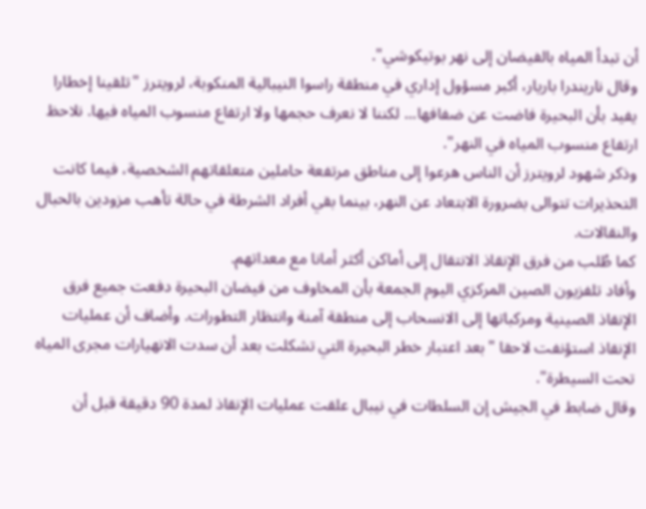أن تبدأ المياه بالفيضان إلى نهر بوتيكوشي".
وقال ناريندرا باريار، أكبر مسؤول إداري في منطقة راسوا النيبالية المنكوبة، لرويترز "تلقينا إخطارا يفيد بأن البحيرة فاضت عن ضفافها... لكننا لا نعرف حجمها ولا ارتفاع منسوب المياه فيها. نلاحظ ارتفاع منسوب المياه في النهر".
وذكر شهود لرويترز أن الناس هرعوا إلى مناطق مرتفعة حاملين متعلقاتهم الشخصية، فيما كانت التحذيرات تتوالى بضرورة الابتعاد عن النهر، بينما بقي أفراد الشرطة في حالة تأهب مزودين بالحبال والنقالات.
كما طُلب من فرق الإنقاذ الانتقال إلى أماكن أكثر أمانا مع معداتهم.
وأفاد تلفزيون الصين المركزي اليوم الجمعة بأن المخاوف من فيضان البحيرة دفعت جميع فرق الإنقاذ الصينية ومركباتها إلى الانسحاب إلى منطقة آمنة وانتظار التطورات. وأضاف أن عمليات الإنقاذ استؤنفت لاحقا "بعد اعتبار خطر البحيرة التي تشكلت بعد أن سدت الانهيارات مجرى المياه تحت السيطرة".
وقال ضابط في الجيش إن السلطات في نيبال علقت عمليات الإنقاذ لمدة 90 دقيقة قبل أن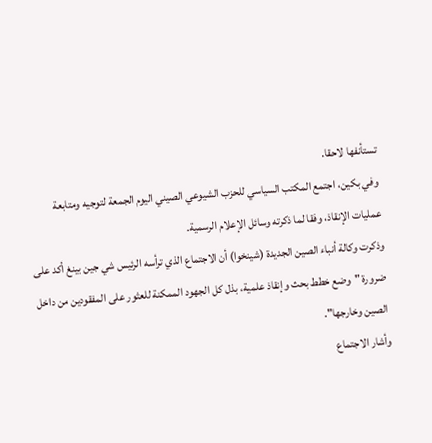تستأنفها لاحقا.
وفي بكين، اجتمع المكتب السياسي للحزب الشيوعي الصيني اليوم الجمعة لتوجيه ومتابعة عمليات الإنقاذ، وفقا لما ذكرته وسائل الإعلام الرسمية.
وذكرت وكالة أنباء الصين الجديدة (شينخوا) أن الاجتماع الذي ترأسه الرئيس شي جين بينغ أكد على ضرورة "وضع خطط بحث وإنقاذ علمية، بذل كل الجهود الممكنة للعثور على المفقودين من داخل الصين وخارجها".
وأشار الاجتماع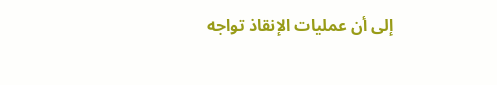إلى أن عمليات الإنقاذ تواجه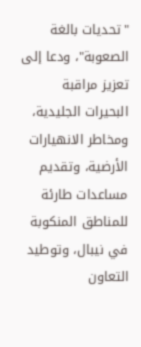"تحديات بالغة الصعوبة"، ودعا إلى تعزيز مراقبة البحيرات الجليدية، ومخاطر الانهيارات الأرضية، وتقديم مساعدات طارئة للمناطق المنكوبة في نيبال، وتوطيد التعاون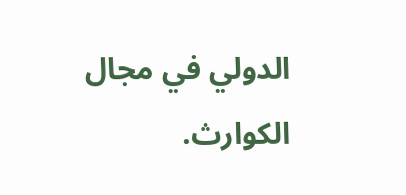الدولي في مجال الكوارث.